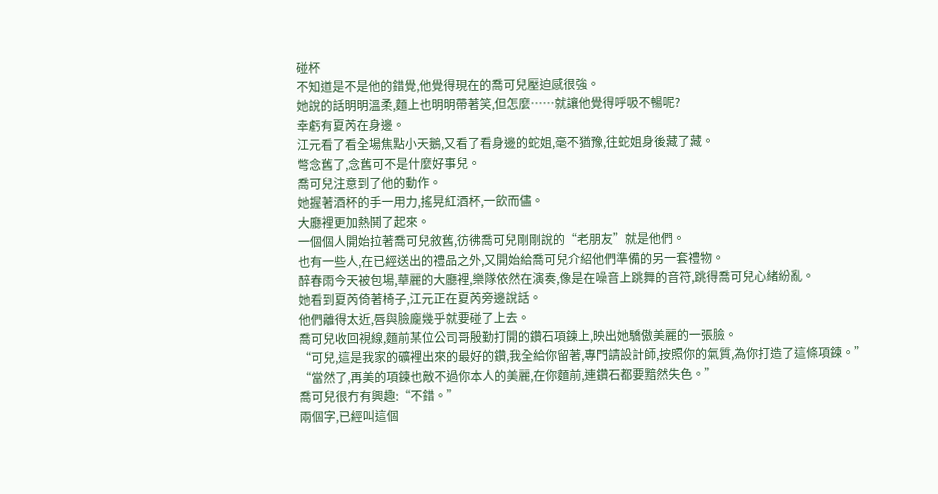碰杯
不知道是不是他的錯覺,他覺得現在的喬可兒壓迫感很強。
她說的話明明溫柔,麵上也明明帶著笑,但怎麼……就讓他覺得呼吸不暢呢?
幸虧有夏芮在身邊。
江元看了看全場焦點小天鵝,又看了看身邊的蛇姐,毫不猶豫,往蛇姐身後藏了藏。
彆念舊了,念舊可不是什麼好事兒。
喬可兒注意到了他的動作。
她握著酒杯的手一用力,搖晃紅酒杯,一飲而儘。
大廳裡更加熱鬨了起來。
一個個人開始拉著喬可兒敘舊,彷彿喬可兒剛剛說的“老朋友”就是他們。
也有一些人,在已經送出的禮品之外,又開始給喬可兒介紹他們準備的另一套禮物。
醉春雨今天被包場,華麗的大廳裡,樂隊依然在演奏,像是在噪音上跳舞的音符,跳得喬可兒心緒紛亂。
她看到夏芮倚著椅子,江元正在夏芮旁邊說話。
他們離得太近,唇與臉龐幾乎就要碰了上去。
喬可兒收回視線,麵前某位公司哥殷勤打開的鑽石項鍊上,映出她驕傲美麗的一張臉。
“可兒,這是我家的礦裡出來的最好的鑽,我全給你留著,專門請設計師,按照你的氣質,為你打造了這條項鍊。”
“當然了,再美的項鍊也敵不過你本人的美麗,在你麵前,連鑽石都要黯然失色。”
喬可兒很冇有興趣:“不錯。”
兩個字,已經叫這個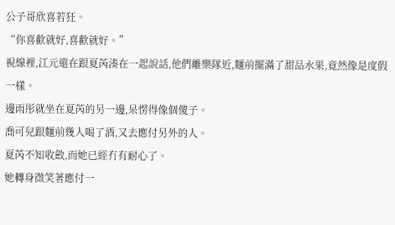公子哥欣喜若狂。
“你喜歡就好,喜歡就好。”
視線裡,江元還在跟夏芮湊在一起說話,他們離樂隊近,麵前擺滿了甜品水果,竟然像是度假一樣。
邊雨彤就坐在夏芮的另一邊,呆愣得像個傻子。
喬可兒跟麵前幾人喝了酒,又去應付另外的人。
夏芮不知收斂,而她已經冇有耐心了。
她轉身微笑著應付一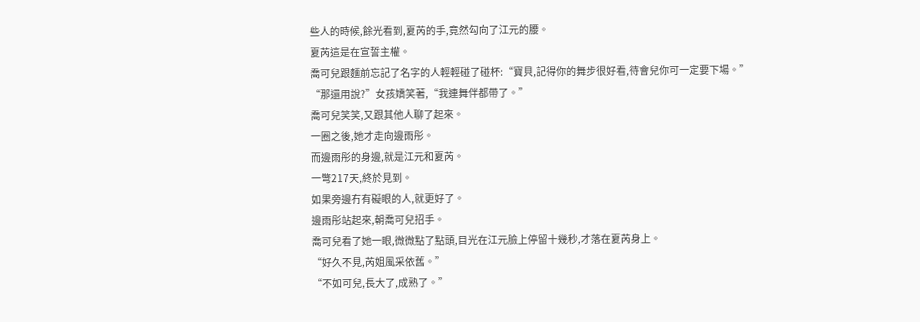些人的時候,餘光看到,夏芮的手,竟然勾向了江元的腰。
夏芮這是在宣誓主權。
喬可兒跟麵前忘記了名字的人輕輕碰了碰杯:“寶貝,記得你的舞步很好看,待會兒你可一定要下場。”
“那還用說?”女孩嬌笑著,“我連舞伴都帶了。”
喬可兒笑笑,又跟其他人聊了起來。
一圈之後,她才走向邊雨彤。
而邊雨彤的身邊,就是江元和夏芮。
一彆217天,終於見到。
如果旁邊冇有礙眼的人,就更好了。
邊雨彤站起來,朝喬可兒招手。
喬可兒看了她一眼,微微點了點頭,目光在江元臉上停留十幾秒,才落在夏芮身上。
“好久不見,芮姐風采依舊。”
“不如可兒,長大了,成熟了。”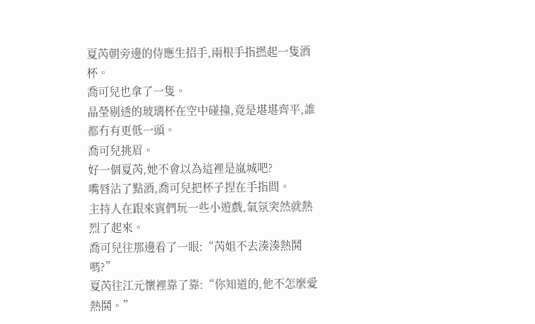夏芮朝旁邊的侍應生招手,兩根手指撚起一隻酒杯。
喬可兒也拿了一隻。
晶瑩剔透的玻璃杯在空中碰撞,竟是堪堪齊平,誰都冇有更低一頭。
喬可兒挑眉。
好一個夏芮,她不會以為這裡是嵐城吧?
嘴唇沾了點酒,喬可兒把杯子捏在手指間。
主持人在跟來賓們玩一些小遊戲,氣氛突然就熱烈了起來。
喬可兒往那邊看了一眼:“芮姐不去湊湊熱鬨嗎?”
夏芮往江元懷裡靠了靠:“你知道的,他不怎麼愛熱鬨。”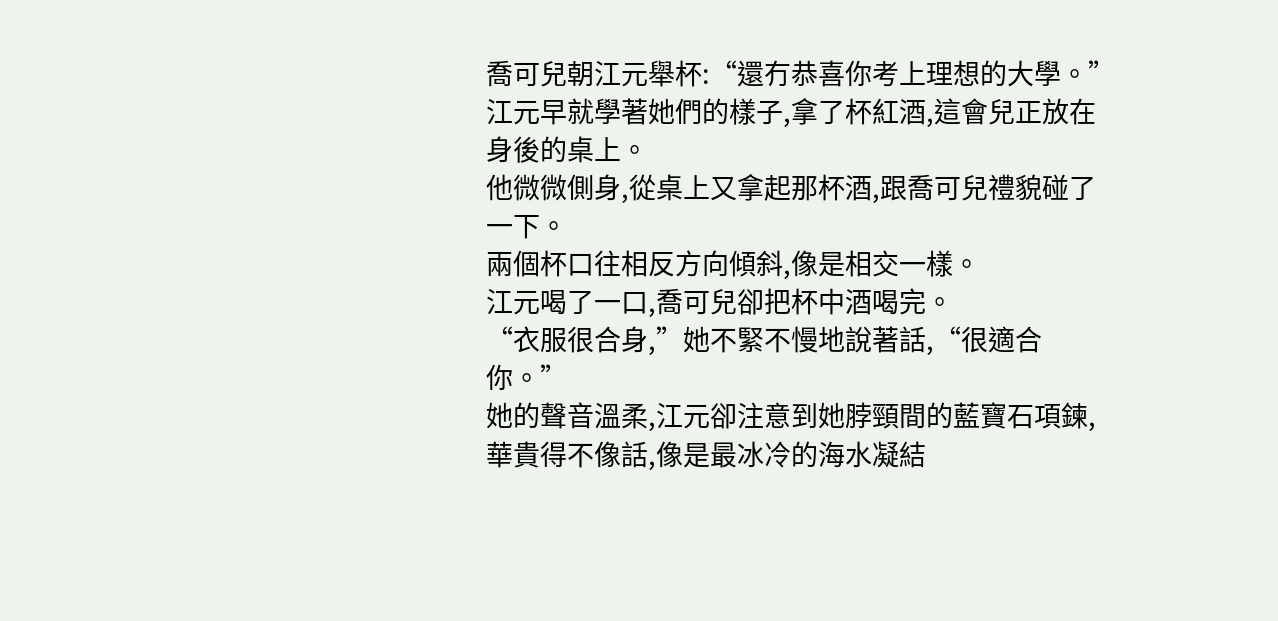喬可兒朝江元舉杯:“還冇恭喜你考上理想的大學。”
江元早就學著她們的樣子,拿了杯紅酒,這會兒正放在身後的桌上。
他微微側身,從桌上又拿起那杯酒,跟喬可兒禮貌碰了一下。
兩個杯口往相反方向傾斜,像是相交一樣。
江元喝了一口,喬可兒卻把杯中酒喝完。
“衣服很合身,”她不緊不慢地說著話,“很適合你。”
她的聲音溫柔,江元卻注意到她脖頸間的藍寶石項鍊,華貴得不像話,像是最冰冷的海水凝結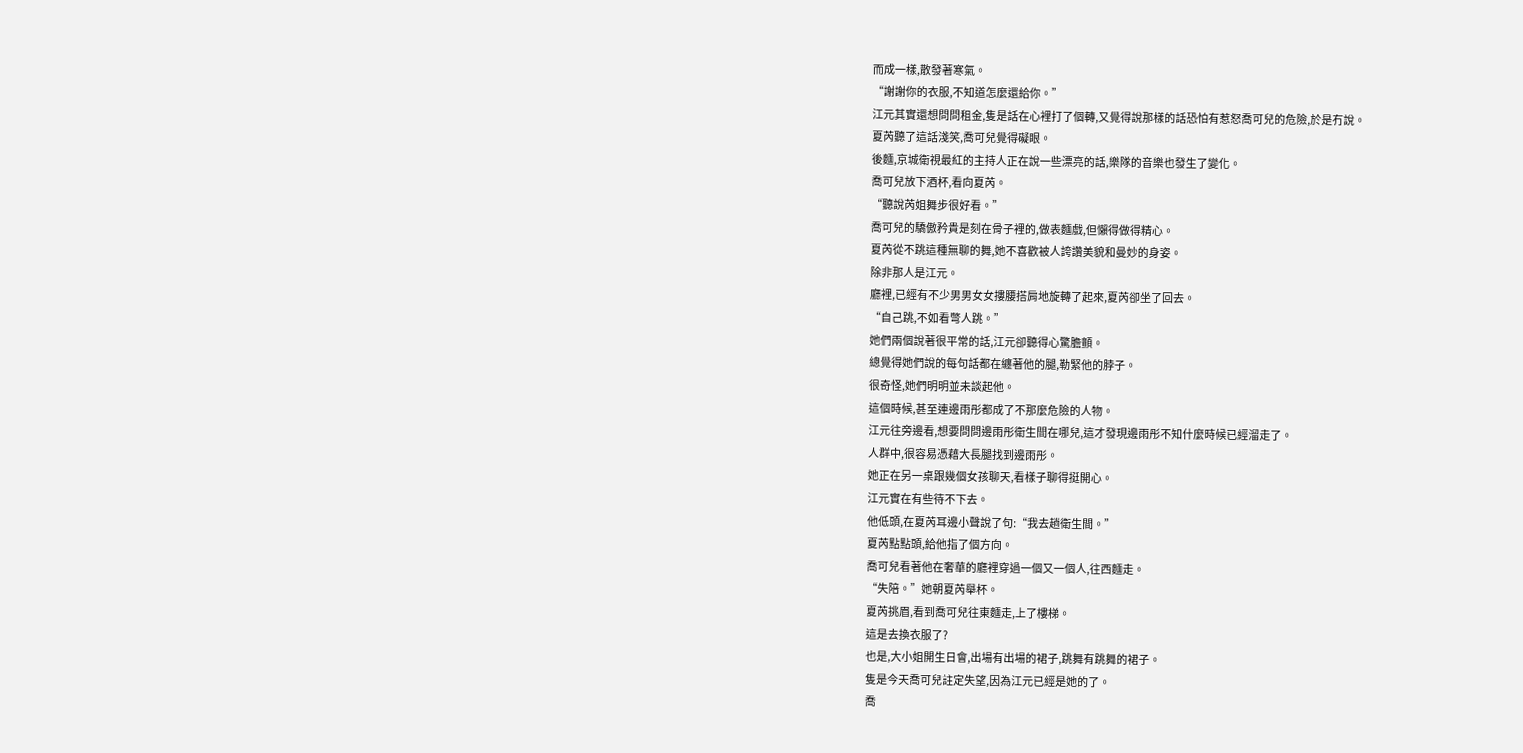而成一樣,散發著寒氣。
“謝謝你的衣服,不知道怎麼還給你。”
江元其實還想問問租金,隻是話在心裡打了個轉,又覺得說那樣的話恐怕有惹怒喬可兒的危險,於是冇說。
夏芮聽了這話淺笑,喬可兒覺得礙眼。
後麵,京城衛視最紅的主持人正在說一些漂亮的話,樂隊的音樂也發生了變化。
喬可兒放下酒杯,看向夏芮。
“聽說芮姐舞步很好看。”
喬可兒的驕傲矜貴是刻在骨子裡的,做表麵戲,但懶得做得精心。
夏芮從不跳這種無聊的舞,她不喜歡被人誇讚美貌和曼妙的身姿。
除非那人是江元。
廳裡,已經有不少男男女女摟腰搭肩地旋轉了起來,夏芮卻坐了回去。
“自己跳,不如看彆人跳。”
她們兩個說著很平常的話,江元卻聽得心驚膽顫。
總覺得她們說的每句話都在纏著他的腿,勒緊他的脖子。
很奇怪,她們明明並未談起他。
這個時候,甚至連邊雨彤都成了不那麼危險的人物。
江元往旁邊看,想要問問邊雨彤衛生間在哪兒,這才發現邊雨彤不知什麼時候已經溜走了。
人群中,很容易憑藉大長腿找到邊雨彤。
她正在另一桌跟幾個女孩聊天,看樣子聊得挺開心。
江元實在有些待不下去。
他低頭,在夏芮耳邊小聲說了句:“我去趟衛生間。”
夏芮點點頭,給他指了個方向。
喬可兒看著他在奢華的廳裡穿過一個又一個人,往西麵走。
“失陪。”她朝夏芮舉杯。
夏芮挑眉,看到喬可兒往東麵走,上了樓梯。
這是去換衣服了?
也是,大小姐開生日會,出場有出場的裙子,跳舞有跳舞的裙子。
隻是今天喬可兒註定失望,因為江元已經是她的了。
喬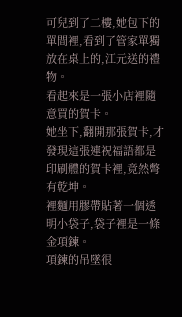可兒到了二樓,她包下的單間裡,看到了管家單獨放在桌上的,江元送的禮物。
看起來是一張小店裡隨意買的賀卡。
她坐下,翻開那張賀卡,才發現這張連祝福語都是印刷體的賀卡裡,竟然彆有乾坤。
裡麵用膠帶貼著一個透明小袋子,袋子裡是一條金項鍊。
項鍊的吊墜很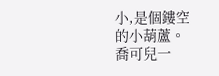小,是個鏤空的小葫蘆。
喬可兒一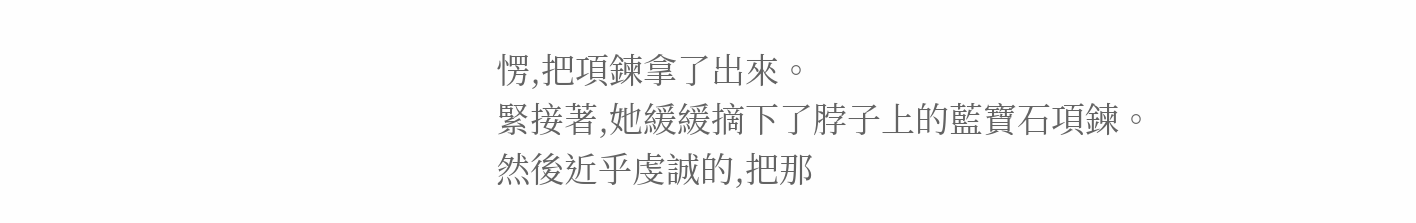愣,把項鍊拿了出來。
緊接著,她緩緩摘下了脖子上的藍寶石項鍊。
然後近乎虔誠的,把那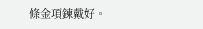條金項鍊戴好。